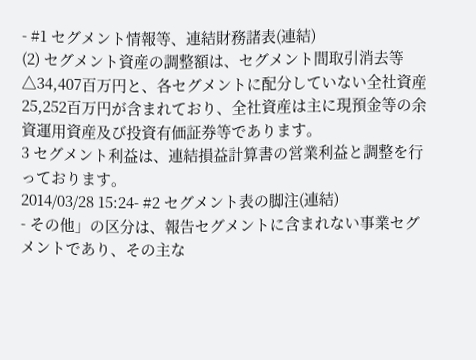- #1 セグメント情報等、連結財務諸表(連結)
(2) セグメント資産の調整額は、セグメント間取引消去等△34,407百万円と、各セグメントに配分していない全社資産25,252百万円が含まれており、全社資産は主に現預金等の余資運用資産及び投資有価証券等であります。
3 セグメント利益は、連結損益計算書の営業利益と調整を行っております。
2014/03/28 15:24- #2 セグメント表の脚注(連結)
- その他」の区分は、報告セグメントに含まれない事業セグメントであり、その主な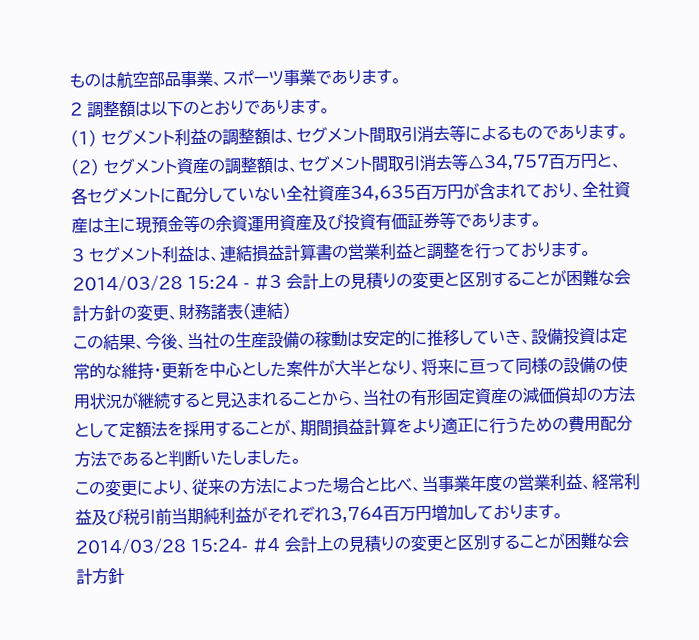ものは航空部品事業、スポーツ事業であります。
2 調整額は以下のとおりであります。
(1) セグメント利益の調整額は、セグメント間取引消去等によるものであります。
(2) セグメント資産の調整額は、セグメント間取引消去等△34,757百万円と、各セグメントに配分していない全社資産34,635百万円が含まれており、全社資産は主に現預金等の余資運用資産及び投資有価証券等であります。
3 セグメント利益は、連結損益計算書の営業利益と調整を行っております。2014/03/28 15:24 - #3 会計上の見積りの変更と区別することが困難な会計方針の変更、財務諸表(連結)
この結果、今後、当社の生産設備の稼動は安定的に推移していき、設備投資は定常的な維持・更新を中心とした案件が大半となり、将来に亘って同様の設備の使用状況が継続すると見込まれることから、当社の有形固定資産の減価償却の方法として定額法を採用することが、期間損益計算をより適正に行うための費用配分方法であると判断いたしました。
この変更により、従来の方法によった場合と比べ、当事業年度の営業利益、経常利益及び税引前当期純利益がそれぞれ3,764百万円増加しております。
2014/03/28 15:24- #4 会計上の見積りの変更と区別することが困難な会計方針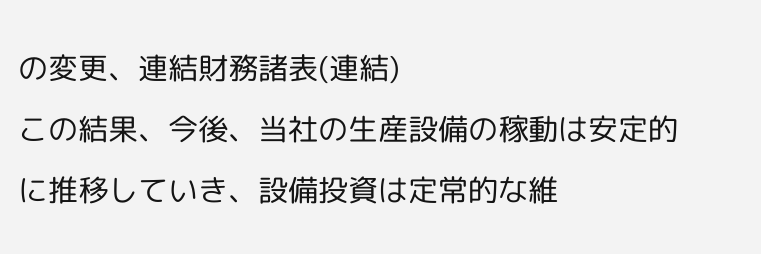の変更、連結財務諸表(連結)
この結果、今後、当社の生産設備の稼動は安定的に推移していき、設備投資は定常的な維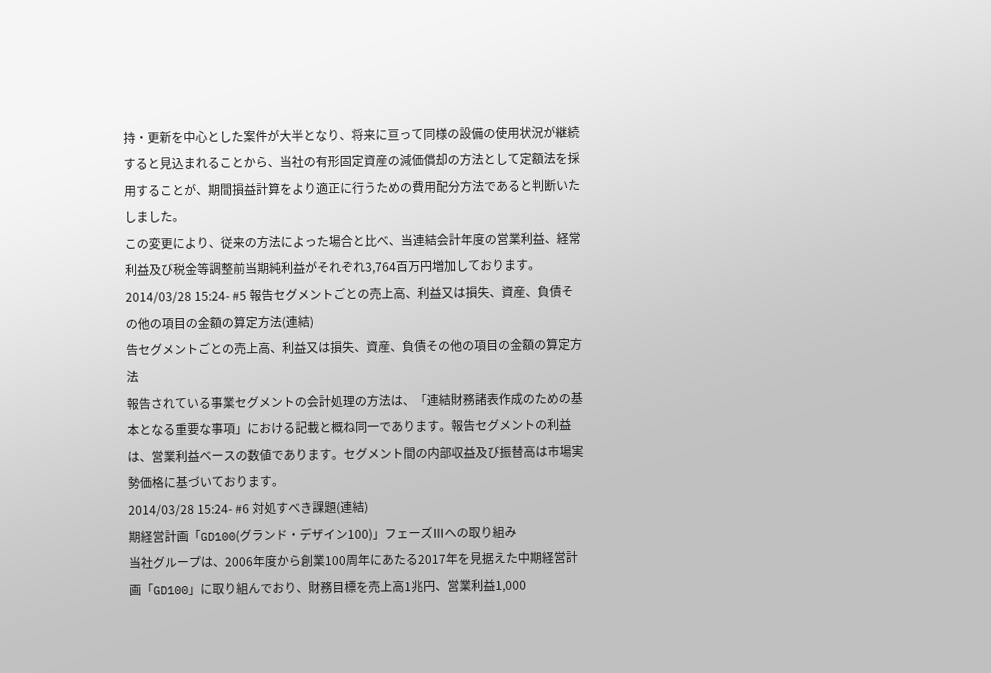持・更新を中心とした案件が大半となり、将来に亘って同様の設備の使用状況が継続すると見込まれることから、当社の有形固定資産の減価償却の方法として定額法を採用することが、期間損益計算をより適正に行うための費用配分方法であると判断いたしました。
この変更により、従来の方法によった場合と比べ、当連結会計年度の営業利益、経常利益及び税金等調整前当期純利益がそれぞれ3,764百万円増加しております。
2014/03/28 15:24- #5 報告セグメントごとの売上高、利益又は損失、資産、負債その他の項目の金額の算定方法(連結)
告セグメントごとの売上高、利益又は損失、資産、負債その他の項目の金額の算定方法
報告されている事業セグメントの会計処理の方法は、「連結財務諸表作成のための基本となる重要な事項」における記載と概ね同一であります。報告セグメントの利益は、営業利益ベースの数値であります。セグメント間の内部収益及び振替高は市場実勢価格に基づいております。
2014/03/28 15:24- #6 対処すべき課題(連結)
期経営計画「GD100(グランド・デザイン100)」フェーズⅢへの取り組み
当社グループは、2006年度から創業100周年にあたる2017年を見据えた中期経営計画「GD100」に取り組んでおり、財務目標を売上高1兆円、営業利益1,000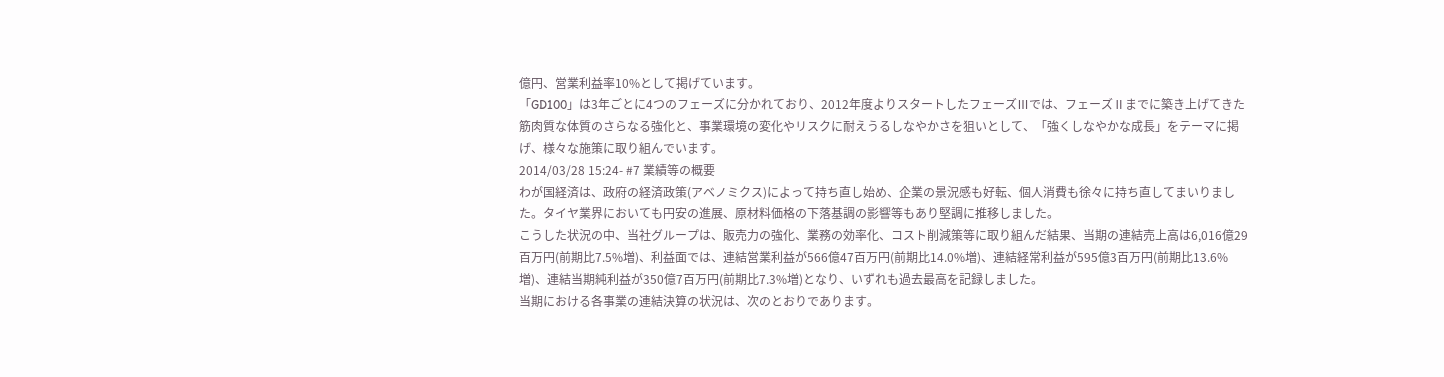億円、営業利益率10%として掲げています。
「GD100」は3年ごとに4つのフェーズに分かれており、2012年度よりスタートしたフェーズⅢでは、フェーズⅡまでに築き上げてきた筋肉質な体質のさらなる強化と、事業環境の変化やリスクに耐えうるしなやかさを狙いとして、「強くしなやかな成長」をテーマに掲げ、様々な施策に取り組んでいます。
2014/03/28 15:24- #7 業績等の概要
わが国経済は、政府の経済政策(アベノミクス)によって持ち直し始め、企業の景況感も好転、個人消費も徐々に持ち直してまいりました。タイヤ業界においても円安の進展、原材料価格の下落基調の影響等もあり堅調に推移しました。
こうした状況の中、当社グループは、販売力の強化、業務の効率化、コスト削減策等に取り組んだ結果、当期の連結売上高は6,016億29百万円(前期比7.5%増)、利益面では、連結営業利益が566億47百万円(前期比14.0%増)、連結経常利益が595億3百万円(前期比13.6%増)、連結当期純利益が350億7百万円(前期比7.3%増)となり、いずれも過去最高を記録しました。
当期における各事業の連結決算の状況は、次のとおりであります。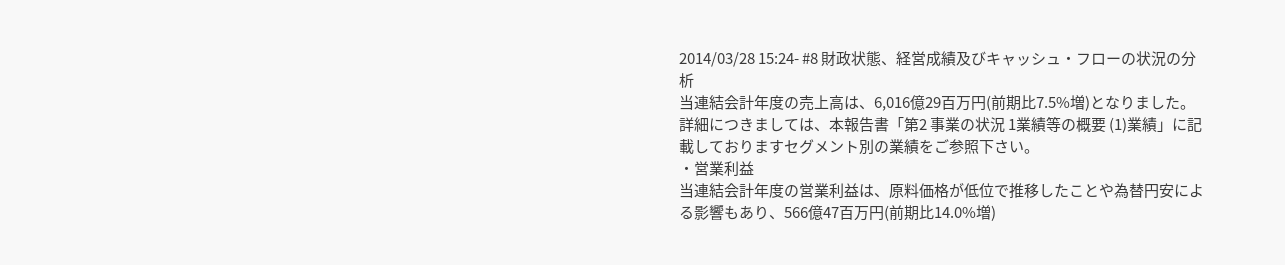2014/03/28 15:24- #8 財政状態、経営成績及びキャッシュ・フローの状況の分析
当連結会計年度の売上高は、6,016億29百万円(前期比7.5%増)となりました。詳細につきましては、本報告書「第2 事業の状況 1業績等の概要 (1)業績」に記載しておりますセグメント別の業績をご参照下さい。
・営業利益
当連結会計年度の営業利益は、原料価格が低位で推移したことや為替円安による影響もあり、566億47百万円(前期比14.0%増)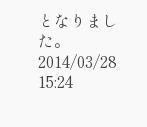となりました。
2014/03/28 15:24